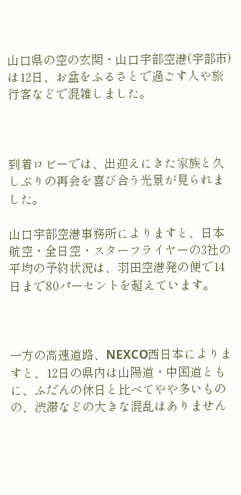山口県の空の玄関・山口宇部空港(宇部市)は12日、お盆をふるさとで過ごす人や旅行客などで混雑しました。



到着ロビーでは、出迎えにきた家族と久しぶりの再会を喜び合う光景が見られました。

山口宇部空港事務所によりますと、日本航空・全日空・スターフライヤーの3社の平均の予約状況は、羽田空港発の便で14日まで80パーセントを超えています。



一方の高速道路、NEXCO西日本によりますと、12日の県内は山陽道・中国道ともに、ふだんの休日と比べてやや多いものの、渋滞などの大きな混乱はありません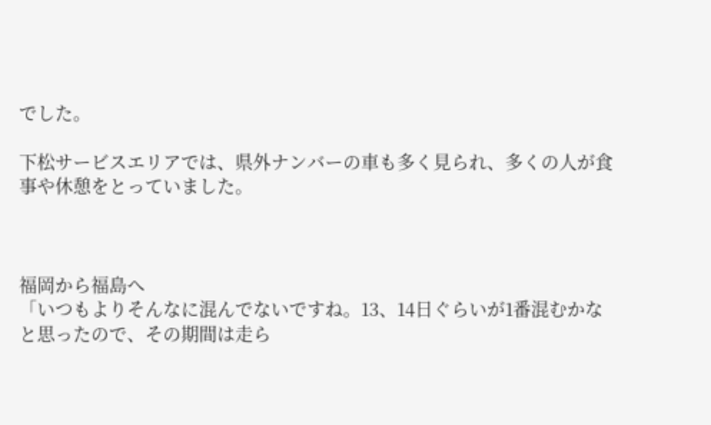でした。

下松サービスエリアでは、県外ナンバーの車も多く見られ、多くの人が食事や休憩をとっていました。



福岡から福島へ
「いつもよりそんなに混んでないですね。13、14日ぐらいが1番混むかなと思ったので、その期間は走ら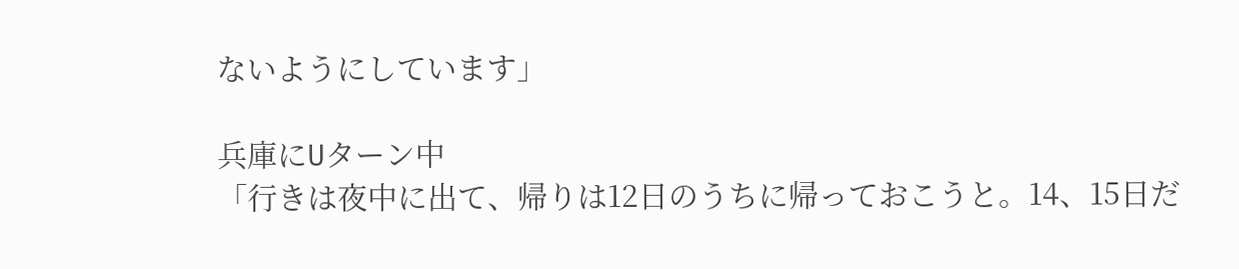ないようにしています」

兵庫にUターン中
「行きは夜中に出て、帰りは12日のうちに帰っておこうと。14、15日だ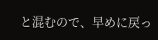と混むので、早めに戻っ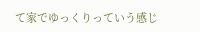て家でゆっくりっていう感じ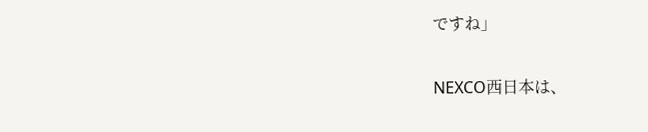ですね」

NEXCO西日本は、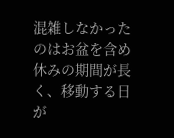混雑しなかったのはお盆を含め休みの期間が長く、移動する日が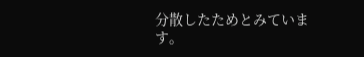分散したためとみています。